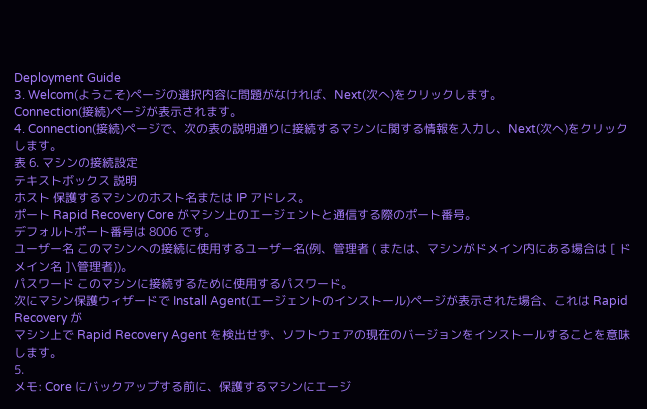Deployment Guide
3. Welcom(ようこそ)ページの選択内容に問題がなければ、Next(次へ)をクリックします。
Connection(接続)ページが表示されます。
4. Connection(接続)ページで、次の表の説明通りに接続するマシンに関する情報を入力し、Next(次へ)をクリックします。
表 6. マシンの接続設定
テキストボックス 説明
ホスト 保護するマシンのホスト名または IP アドレス。
ポート Rapid Recovery Core がマシン上のエージェントと通信する際のポート番号。
デフォルトポート番号は 8006 です。
ユーザー名 このマシンへの接続に使用するユーザー名(例、管理者 ( または、マシンがドメイン内にある場合は [ ド
メイン名 ]\管理者))。
パスワード このマシンに接続するために使用するパスワード。
次にマシン保護ウィザードで Install Agent(エージェントのインストール)ページが表示された場合、これは Rapid Recovery が
マシン上で Rapid Recovery Agent を検出せず、ソフトウェアの現在のバージョンをインストールすることを意味します。
5.
メモ: Core にバックアップする前に、保護するマシンにエージ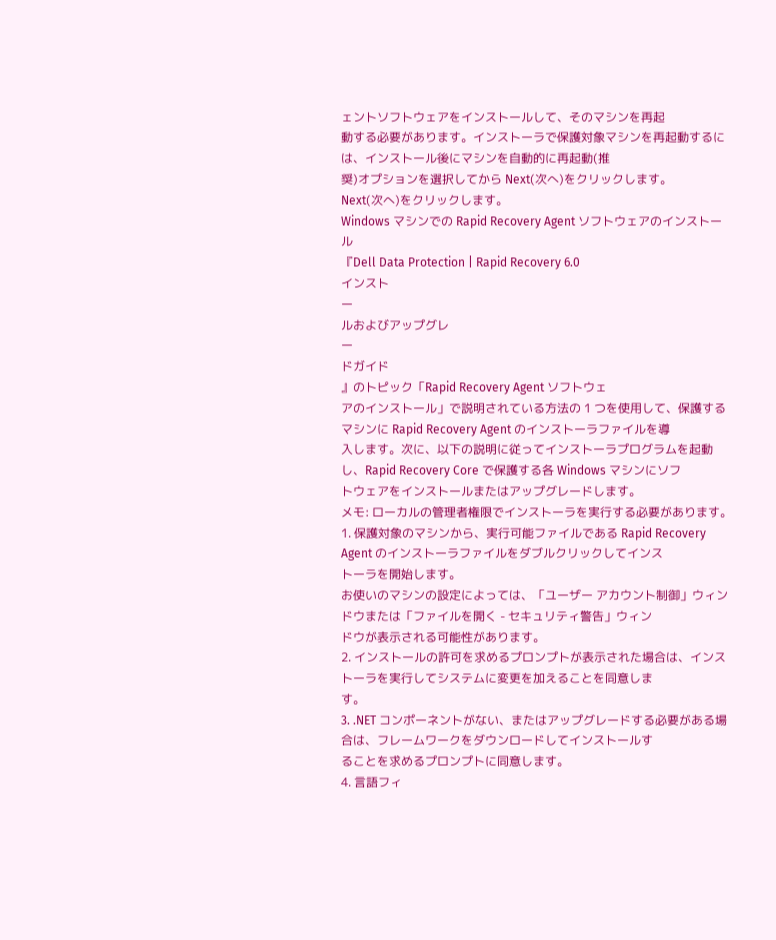ェントソフトウェアをインストールして、そのマシンを再起
動する必要があります。インストーラで保護対象マシンを再起動するには、インストール後にマシンを自動的に再起動(推
奨)オプションを選択してから Next(次へ)をクリックします。
Next(次へ)をクリックします。
Windows マシンでの Rapid Recovery Agent ソフトウェアのインストー
ル
『Dell Data Protection | Rapid Recovery 6.0
インスト
ー
ルおよびアップグレ
ー
ドガイド
』のトピック「Rapid Recovery Agent ソフトウェ
アのインストール」で説明されている方法の 1 つを使用して、保護するマシンに Rapid Recovery Agent のインストーラファイルを導
入します。次に、以下の説明に従ってインストーラプログラムを起動し、Rapid Recovery Core で保護する各 Windows マシンにソフ
トウェアをインストールまたはアップグレードします。
メモ: ローカルの管理者権限でインストーラを実行する必要があります。
1. 保護対象のマシンから、実行可能ファイルである Rapid Recovery Agent のインストーラファイルをダブルクリックしてインス
トーラを開始します。
お使いのマシンの設定によっては、「ユーザー アカウント制御」ウィンドウまたは「ファイルを開く - セキュリティ警告」ウィン
ドウが表示される可能性があります。
2. インストールの許可を求めるプロンプトが表示された場合は、インストーラを実行してシステムに変更を加えることを同意しま
す。
3. .NET コンポーネントがない、またはアップグレードする必要がある場合は、フレームワークをダウンロードしてインストールす
ることを求めるプロンプトに同意します。
4. 言語フィ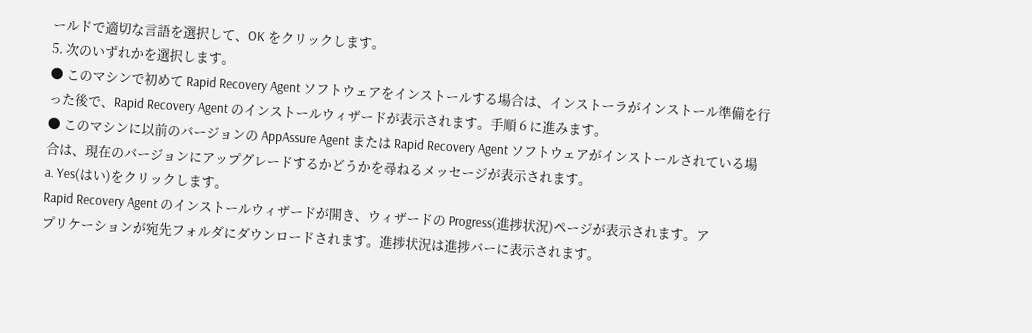ールドで適切な言語を選択して、OK をクリックします。
5. 次のいずれかを選択します。
● このマシンで初めて Rapid Recovery Agent ソフトウェアをインストールする場合は、インストーラがインストール準備を行
った後で、Rapid Recovery Agent のインストールウィザードが表示されます。手順 6 に進みます。
● このマシンに以前のバージョンの AppAssure Agent または Rapid Recovery Agent ソフトウェアがインストールされている場
合は、現在のバージョンにアップグレードするかどうかを尋ねるメッセージが表示されます。
a. Yes(はい)をクリックします。
Rapid Recovery Agent のインストールウィザードが開き、ウィザードの Progress(進捗状況)ページが表示されます。ア
プリケーションが宛先フォルダにダウンロードされます。進捗状況は進捗バーに表示されます。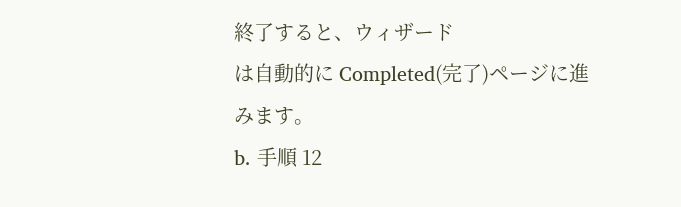終了すると、ウィザード
は自動的に Completed(完了)ページに進みます。
b. 手順 12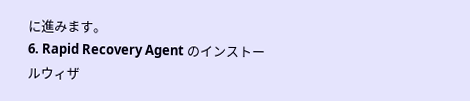に進みます。
6. Rapid Recovery Agent のインストールウィザ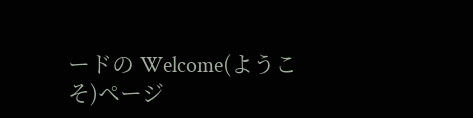ードの Welcome(ようこそ)ページ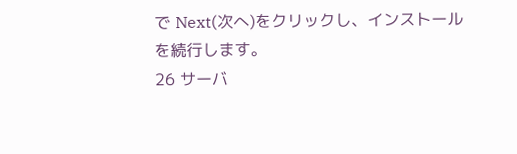で Next(次へ)をクリックし、インストール
を続行します。
26 サーバ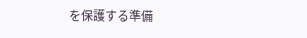を保護する準備